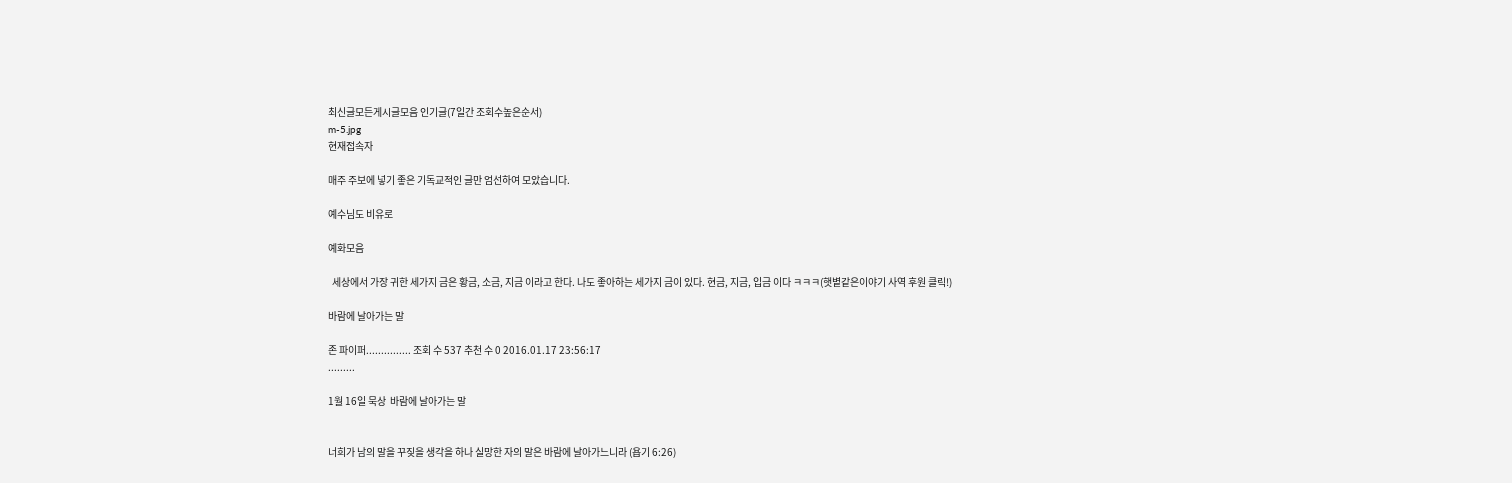최신글모든게시글모음 인기글(7일간 조회수높은순서)
m-5.jpg
현재접속자

매주 주보에 넣기 좋은 기독교적인 글만 엄선하여 모았습니다.

예수님도 비유로

예화모음

  세상에서 가장 귀한 세가지 금은 황금, 소금, 지금 이라고 한다. 나도 좋아하는 세가지 금이 있다. 현금, 지금, 입금 이다 ㅋㅋㅋ(햇볕같은이야기 사역 후원 클릭!)

바람에 날아가는 말

존 파이퍼............... 조회 수 537 추천 수 0 2016.01.17 23:56:17
.........

1월 16일 묵상  바람에 날아가는 말


너희가 남의 말을 꾸짖을 생각을 하나 실망한 자의 말은 바람에 날아가느니라 (욥기 6:26)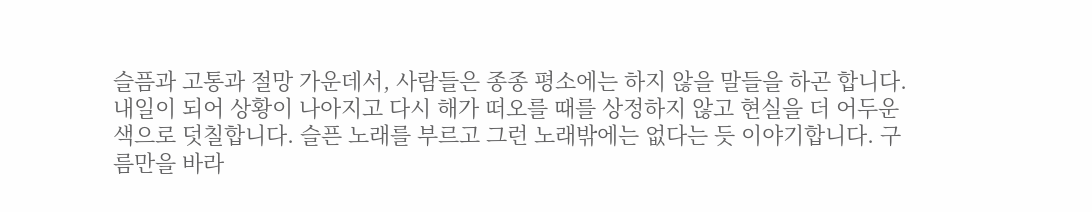슬픔과 고통과 절망 가운데서, 사람들은 종종 평소에는 하지 않을 말들을 하곤 합니다. 내일이 되어 상황이 나아지고 다시 해가 떠오를 때를 상정하지 않고 현실을 더 어두운 색으로 덧칠합니다. 슬픈 노래를 부르고 그런 노래밖에는 없다는 듯 이야기합니다. 구름만을 바라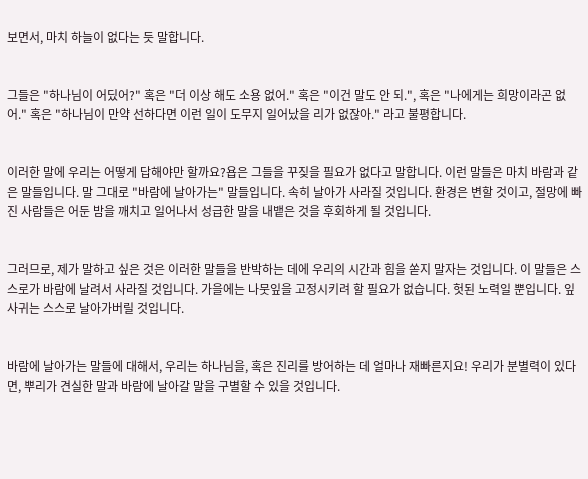보면서, 마치 하늘이 없다는 듯 말합니다.


그들은 "하나님이 어딨어?" 혹은 "더 이상 해도 소용 없어." 혹은 "이건 말도 안 되.", 혹은 "나에게는 희망이라곤 없어." 혹은 "하나님이 만약 선하다면 이런 일이 도무지 일어났을 리가 없잖아." 라고 불평합니다.


이러한 말에 우리는 어떻게 답해야만 할까요?욥은 그들을 꾸짖을 필요가 없다고 말합니다. 이런 말들은 마치 바람과 같은 말들입니다. 말 그대로 "바람에 날아가는" 말들입니다. 속히 날아가 사라질 것입니다. 환경은 변할 것이고, 절망에 빠진 사람들은 어둔 밤을 깨치고 일어나서 성급한 말을 내뱉은 것을 후회하게 될 것입니다.


그러므로, 제가 말하고 싶은 것은 이러한 말들을 반박하는 데에 우리의 시간과 힘을 쏟지 말자는 것입니다. 이 말들은 스스로가 바람에 날려서 사라질 것입니다. 가을에는 나뭇잎을 고정시키려 할 필요가 없습니다. 헛된 노력일 뿐입니다. 잎사귀는 스스로 날아가버릴 것입니다.


바람에 날아가는 말들에 대해서, 우리는 하나님을, 혹은 진리를 방어하는 데 얼마나 재빠른지요! 우리가 분별력이 있다면, 뿌리가 견실한 말과 바람에 날아갈 말을 구별할 수 있을 것입니다.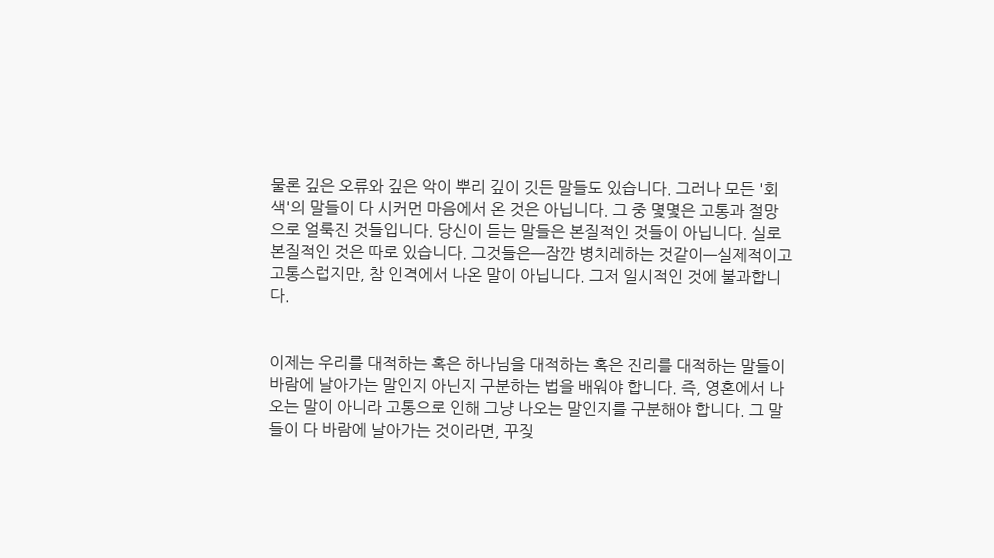물론 깊은 오류와 깊은 악이 뿌리 깊이 깃든 말들도 있습니다. 그러나 모든 '회색'의 말들이 다 시커먼 마음에서 온 것은 아닙니다. 그 중 몇몇은 고통과 절망으로 얼룩진 것들입니다. 당신이 듣는 말들은 본질적인 것들이 아닙니다. 실로 본질적인 것은 따로 있습니다. 그것들은—잠깐 병치레하는 것같이—실제적이고 고통스럽지만, 참 인격에서 나온 말이 아닙니다. 그저 일시적인 것에 불과합니다.


이제는 우리를 대적하는 혹은 하나님을 대적하는 혹은 진리를 대적하는 말들이 바람에 날아가는 말인지 아닌지 구분하는 법을 배워야 합니다. 즉, 영혼에서 나오는 말이 아니라 고통으로 인해 그냥 나오는 말인지를 구분해야 합니다. 그 말들이 다 바람에 날아가는 것이라면, 꾸짖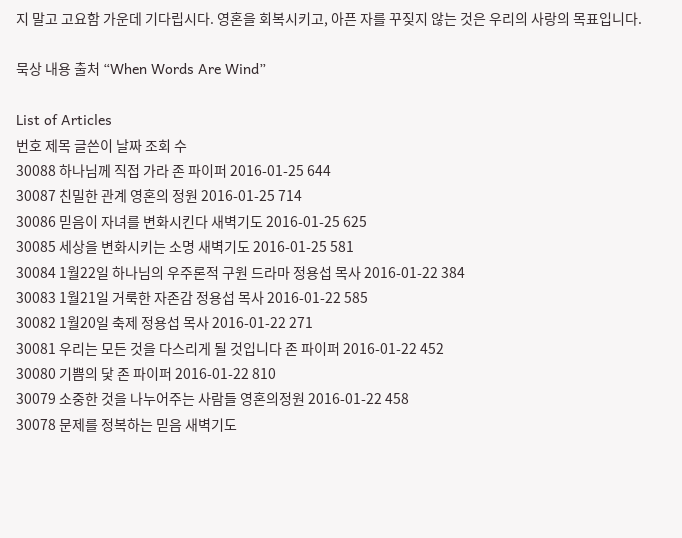지 말고 고요함 가운데 기다립시다. 영혼을 회복시키고, 아픈 자를 꾸짖지 않는 것은 우리의 사랑의 목표입니다.

묵상 내용 출처 “When Words Are Wind”

List of Articles
번호 제목 글쓴이 날짜 조회 수
30088 하나님께 직접 가라 존 파이퍼 2016-01-25 644
30087 친밀한 관계 영혼의 정원 2016-01-25 714
30086 믿음이 자녀를 변화시킨다 새벽기도 2016-01-25 625
30085 세상을 변화시키는 소명 새벽기도 2016-01-25 581
30084 1월22일 하나님의 우주론적 구원 드라마 정용섭 목사 2016-01-22 384
30083 1월21일 거룩한 자존감 정용섭 목사 2016-01-22 585
30082 1월20일 축제 정용섭 목사 2016-01-22 271
30081 우리는 모든 것을 다스리게 될 것입니다 존 파이퍼 2016-01-22 452
30080 기쁨의 닻 존 파이퍼 2016-01-22 810
30079 소중한 것을 나누어주는 사람들 영혼의정원 2016-01-22 458
30078 문제를 정복하는 믿음 새벽기도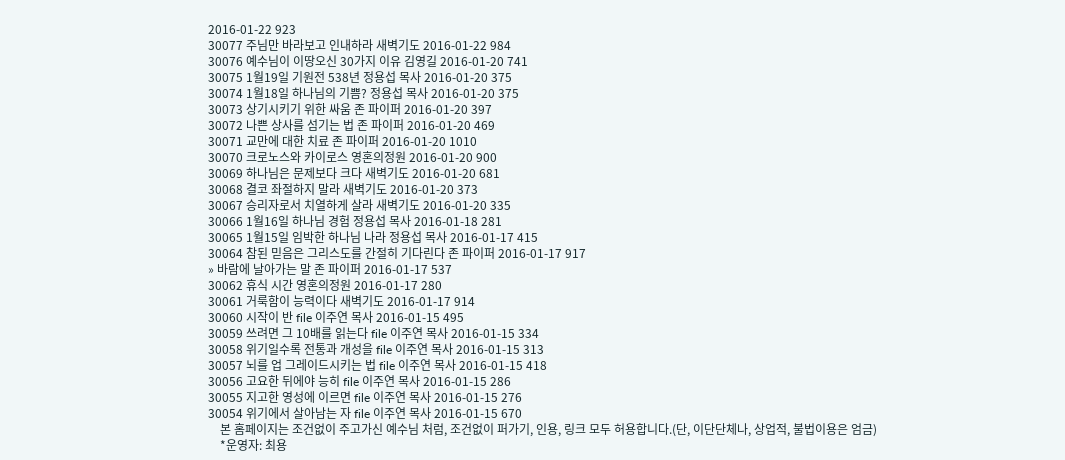2016-01-22 923
30077 주님만 바라보고 인내하라 새벽기도 2016-01-22 984
30076 예수님이 이땅오신 30가지 이유 김영길 2016-01-20 741
30075 1월19일 기원전 538년 정용섭 목사 2016-01-20 375
30074 1월18일 하나님의 기쁨? 정용섭 목사 2016-01-20 375
30073 상기시키기 위한 싸움 존 파이퍼 2016-01-20 397
30072 나쁜 상사를 섬기는 법 존 파이퍼 2016-01-20 469
30071 교만에 대한 치료 존 파이퍼 2016-01-20 1010
30070 크로노스와 카이로스 영혼의정원 2016-01-20 900
30069 하나님은 문제보다 크다 새벽기도 2016-01-20 681
30068 결코 좌절하지 말라 새벽기도 2016-01-20 373
30067 승리자로서 치열하게 살라 새벽기도 2016-01-20 335
30066 1월16일 하나님 경험 정용섭 목사 2016-01-18 281
30065 1월15일 임박한 하나님 나라 정용섭 목사 2016-01-17 415
30064 참된 믿음은 그리스도를 간절히 기다린다 존 파이퍼 2016-01-17 917
» 바람에 날아가는 말 존 파이퍼 2016-01-17 537
30062 휴식 시간 영혼의정원 2016-01-17 280
30061 거룩함이 능력이다 새벽기도 2016-01-17 914
30060 시작이 반 file 이주연 목사 2016-01-15 495
30059 쓰려면 그 10배를 읽는다 file 이주연 목사 2016-01-15 334
30058 위기일수록 전통과 개성을 file 이주연 목사 2016-01-15 313
30057 뇌를 업 그레이드시키는 법 file 이주연 목사 2016-01-15 418
30056 고요한 뒤에야 능히 file 이주연 목사 2016-01-15 286
30055 지고한 영성에 이르면 file 이주연 목사 2016-01-15 276
30054 위기에서 살아남는 자 file 이주연 목사 2016-01-15 670
    본 홈페이지는 조건없이 주고가신 예수님 처럼, 조건없이 퍼가기, 인용, 링크 모두 허용합니다.(단, 이단단체나, 상업적, 불법이용은 엄금)
    *운영자: 최용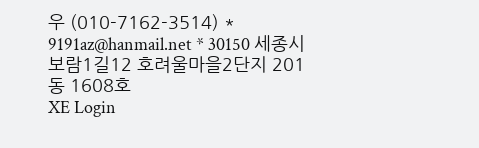우 (010-7162-3514) * 9191az@hanmail.net * 30150 세종시 보람1길12 호려울마을2단지 201동 1608호
XE Login